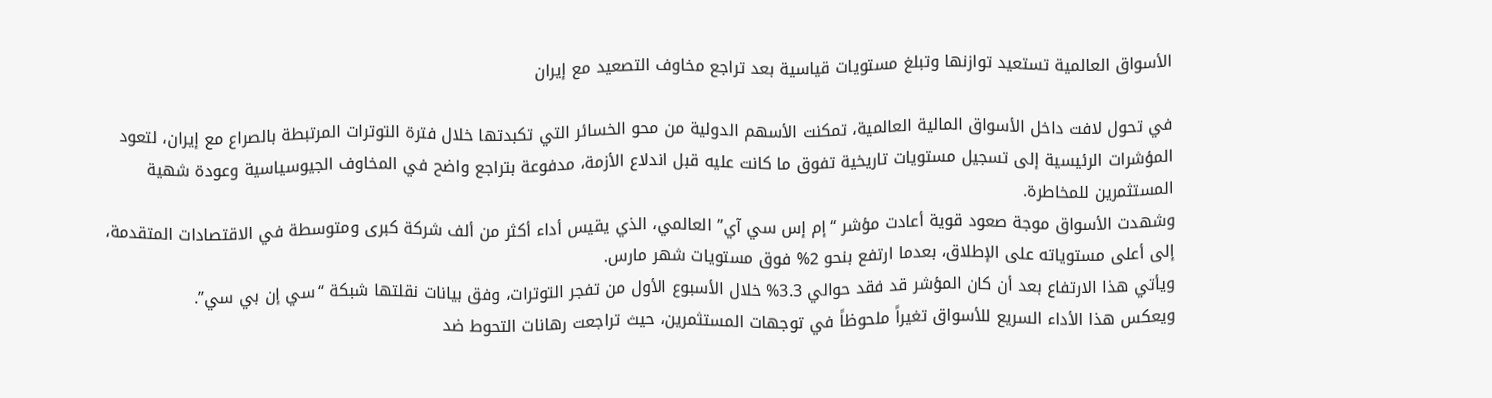الأسواق العالمية تستعيد توازنها وتبلغ مستويات قياسية بعد تراجع مخاوف التصعيد مع إيران

في تحول لافت داخل الأسواق المالية العالمية، تمكنت الأسهم الدولية من محو الخسائر التي تكبدتها خلال فترة التوترات المرتبطة بالصراع مع إيران، لتعود المؤشرات الرئيسية إلى تسجيل مستويات تاريخية تفوق ما كانت عليه قبل اندلاع الأزمة، مدفوعة بتراجع واضح في المخاوف الجيوسياسية وعودة شهية المستثمرين للمخاطرة.
وشهدت الأسواق موجة صعود قوية أعادت مؤشر “إم إس سي آي” العالمي، الذي يقيس أداء أكثر من ألف شركة كبرى ومتوسطة في الاقتصادات المتقدمة، إلى أعلى مستوياته على الإطلاق، بعدما ارتفع بنحو 2% فوق مستويات شهر مارس.
ويأتي هذا الارتفاع بعد أن كان المؤشر قد فقد حوالي 3.3% خلال الأسبوع الأول من تفجر التوترات، وفق بيانات نقلتها شبكة “سي إن بي سي”.
ويعكس هذا الأداء السريع للأسواق تغيراً ملحوظاً في توجهات المستثمرين، حيث تراجعت رهانات التحوط ضد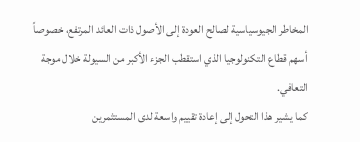المخاطر الجيوسياسية لصالح العودة إلى الأصول ذات العائد المرتفع، خصوصاً أسهم قطاع التكنولوجيا الذي استقطب الجزء الأكبر من السيولة خلال موجة التعافي.
كما يشير هذا التحول إلى إعادة تقييم واسعة لدى المستثمرين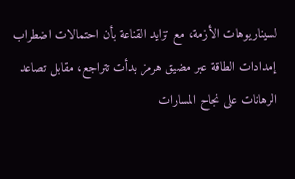لسيناريوهات الأزمة، مع تزايد القناعة بأن احتمالات اضطراب إمدادات الطاقة عبر مضيق هرمز بدأت تتراجع، مقابل تصاعد الرهانات على نجاح المسارات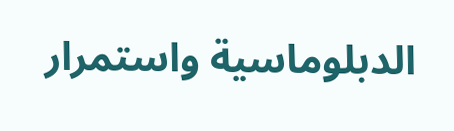الدبلوماسية واستمرار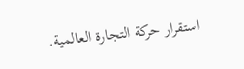استقرار حركة التجارة العالمية.